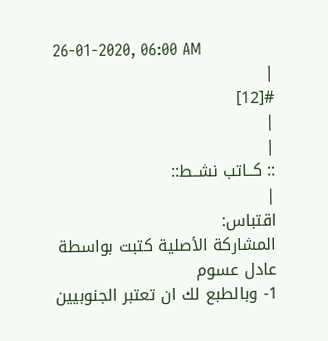26-01-2020, 06:00 AM
|
#[12]
|
|
:: كــاتب نشــط::
|
اقتباس:
المشاركة الأصلية كتبت بواسطة عادل عسوم
1- وبالطبع لك ان تعتبر الجنوبيين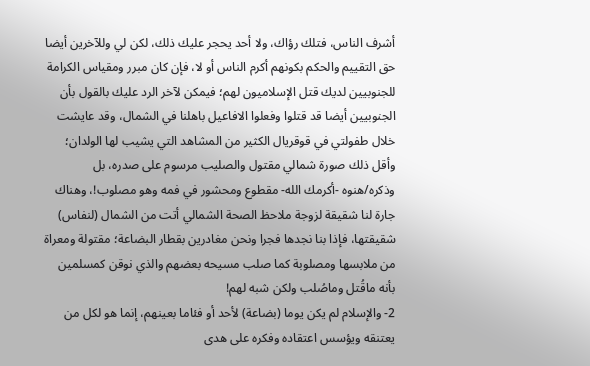أشرف الناس، فتلك رؤاك، ولا أحد يحجر عليك ذلك، لكن لي وللآخرين أيضا حق التقييم والحكم بكونهم أكرم الناس أو لا، فإن كان مبرر ومقياس الكرامة للجنوبيين لديك قتل الإسلاميون لهم؛ فيمكن لآخر الرد عليك بالقول بأن الجنوبيين أيضا قد قتلوا وفعلوا الافاعيل باهلنا في الشمال، وقد عايشت خلال طفولتي في قوقريال الكثير من المشاهد التي يشيب لها الولدان؛ وأقل ذلك صورة شمالي مقتول والصليب مرسوم على صدره، بل وذكره/هنوه -أكرمك الله- مقطوع ومحشور في فمه وهو مصلوب!، وهناك جارة لنا شقيقة لزوجة ملاحظ الصحة الشمالي أتت من الشمال (لنفاس) شقيقتها، فإذا بنا نجدها فجرا ونحن مغادرين بقطار البضاعة؛ مقتولة ومعراة من ملابسها ومصلوبة كما صلب مسيحه بعضهم والذي نوقن كمسلمين بأنه ماقُتل وماصُلب ولكن شبه لهم!
2- والإسلام لم يكن يوما (بضاعة) لأحد أو فئاما بعينهم، إنما هو لكل من يعتنقه ويؤسس اعتقاده وفكره على هدى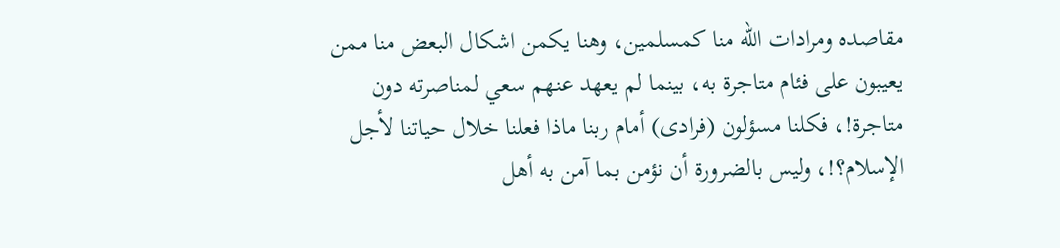مقاصده ومرادات الله منا كمسلمين، وهنا يكمن اشكال البعض منا ممن يعيبون على فئام متاجرة به، بينما لم يعهد عنهم سعي لمناصرته دون متاجرة!، فكلنا مسؤلون (فرادى) أمام ربنا ماذا فعلنا خلال حياتنا لأجل الإسلام؟!، وليس بالضرورة أن نؤمن بما آمن به أهل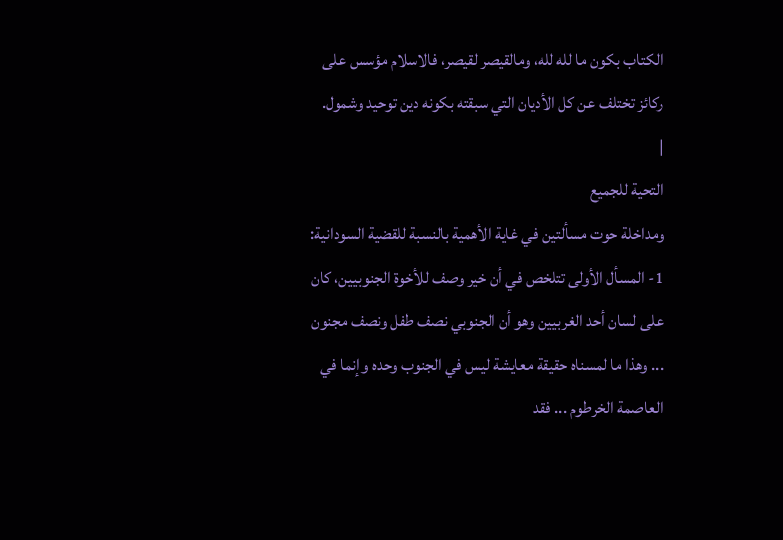الكتاب بكون ما لله لله، ومالقيصر لقيصر، فالاسلام مؤسس على ركائز تختلف عن كل الأديان التي سبقته بكونه دين توحيد وشمول.
|
التحية للجميع
ومداخلة حوت مسألتين في غاية الأهمية بالنسبة للقضية السودانية:
1- المسأل الأولى تتلخص في أن خير وصف للأخوة الجنوبيين، كان على لسان أحد الغربيين وهو أن الجنوبي نصف طفل ونصف مجنون ... وهذا ما لمسناه حقيقة معايشة ليس في الجنوب وحده وإنما في العاصمة الخرطوم ... فقد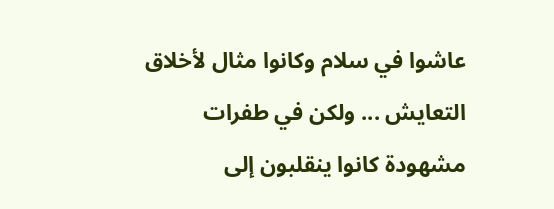عاشوا في سلام وكانوا مثال لأخلاق التعايش ... ولكن في طفرات مشهودة كانوا ينقلبون إلى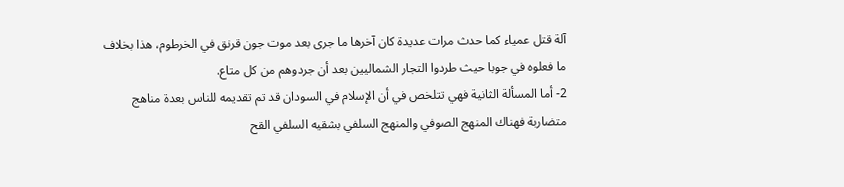آلة قتل عمياء كما حدث مرات عديدة كان آخرها ما جرى بعد موت جون قرنق في الخرطوم، هذا بخلاف ما فعلوه في جوبا حيث طردوا التجار الشماليين بعد أن جردوهم من كل متاع.
2- أما المسألة الثانية فهي تتلخص في أن الإسلام في السودان قد تم تقديمه للناس بعدة مناهج متضاربة فهناك المنهج الصوفي والمنهج السلفي بشقيه السلفي القح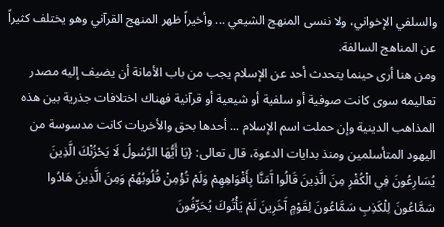والسلفي الإخواني، ولا ننسى المنهج الشيعي ... وأخيراً ظهر المنهج القرآني وهو يختلف كثيراً عن المناهج السالفة.
ومن هنا أرى حينما يتحدث أحد عن الإسلام يجب من باب الأمانة أن يضيف إليه مصدر تعاليمه سوى كانت صوفية أو سلفية أو شيعية أو قرآنية فهناك اختلافات جذرية بين هذه المذاهب الدينية وإن حملت اسم الإسلام ... أحدها بحق والأخريات كانت مدسوسة من اليهود المتأسلمين ومنذ بدايات الدعوة، قال تعالى: {يَا أَيُّهَا الرَّسُولُ لَا يَحْزُنْكَ الَّذِينَ يُسَارِعُونَ فِي الْكُفْرِ مِنَ الَّذِينَ قَالُوا آَمَنَّا بِأَفْوَاهِهِمْ وَلَمْ تُؤْمِنْ قُلُوبُهُمْ وَمِنَ الَّذِينَ هَادُوا سَمَّاعُونَ لِلْكَذِبِ سَمَّاعُونَ لِقَوْمٍ آَخَرِينَ لَمْ يَأْتُوكَ يُحَرِّفُونَ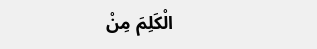الْكَلِمَ مِنْ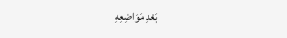بَعْدِ مَوَاضِعِهِ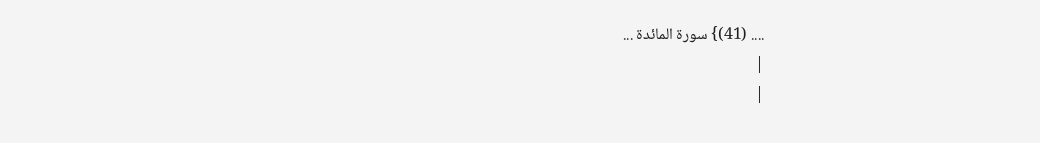.... (41)} سورة المائدة ...
|
|